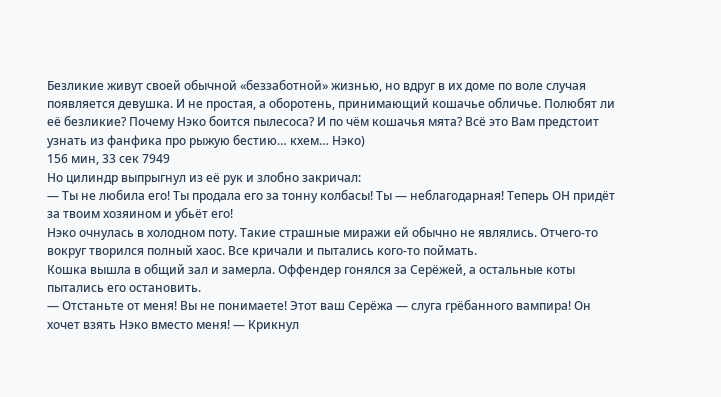Безликие живут своей обычной «беззаботной» жизнью, но вдруг в их доме по воле случая появляется девушка. И не простая, а оборотень, принимающий кошачье обличье. Полюбят ли её безликие? Почему Нэко боится пылесоса? И по чём кошачья мята? Всё это Вам предстоит узнать из фанфика про рыжую бестию… кхем… Нэко)
156 мин, 33 сек 7949
Но цилиндр выпрыгнул из её рук и злобно закричал:
— Ты не любила его! Ты продала его за тонну колбасы! Ты — неблагодарная! Теперь ОН придёт за твоим хозяином и убьёт его!
Нэко очнулась в холодном поту. Такие страшные миражи ей обычно не являлись. Отчего-то вокруг творился полный хаос. Все кричали и пытались кого-то поймать.
Кошка вышла в общий зал и замерла. Оффендер гонялся за Серёжей, а остальные коты пытались его остановить.
— Отстаньте от меня! Вы не понимаете! Этот ваш Серёжа — слуга грёбанного вампира! Он хочет взять Нэко вместо меня! — Крикнул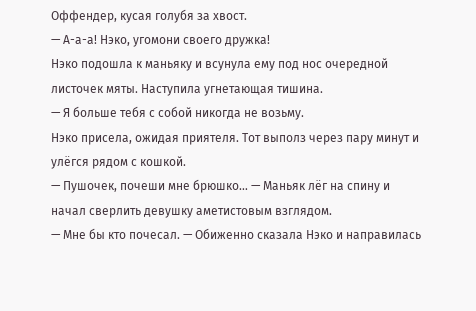Оффендер, кусая голубя за хвост.
— А-а-а! Нэко, угомони своего дружка!
Нэко подошла к маньяку и всунула ему под нос очередной листочек мяты. Наступила угнетающая тишина.
— Я больше тебя с собой никогда не возьму.
Нэко присела, ожидая приятеля. Тот выполз через пару минут и улёгся рядом с кошкой.
— Пушочек, почеши мне брюшко… — Маньяк лёг на спину и начал сверлить девушку аметистовым взглядом.
— Мне бы кто почесал. — Обиженно сказала Нэко и направилась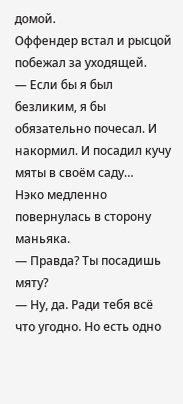домой.
Оффендер встал и рысцой побежал за уходящей.
— Если бы я был безликим, я бы обязательно почесал. И накормил. И посадил кучу мяты в своём саду…
Нэко медленно повернулась в сторону маньяка.
— Правда? Ты посадишь мяту?
— Ну, да. Ради тебя всё что угодно. Но есть одно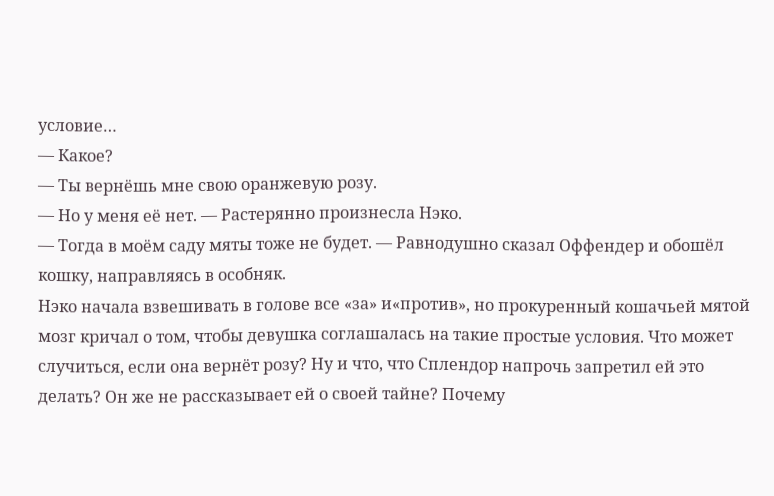условие…
— Какое?
— Ты вернёшь мне свою оранжевую розу.
— Но у меня её нет. — Растерянно произнесла Нэко.
— Тогда в моём саду мяты тоже не будет. — Равнодушно сказал Оффендер и обошёл кошку, направляясь в особняк.
Нэко начала взвешивать в голове все «за» и«против», но прокуренный кошачьей мятой мозг кричал о том, чтобы девушка соглашалась на такие простые условия. Что может случиться, если она вернёт розу? Ну и что, что Сплендор напрочь запретил ей это делать? Он же не рассказывает ей о своей тайне? Почему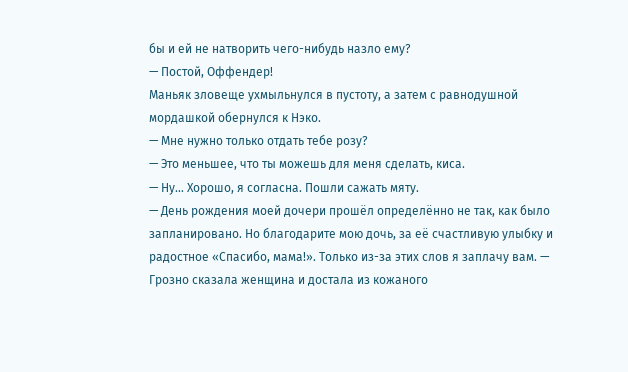бы и ей не натворить чего-нибудь назло ему?
— Постой, Оффендер!
Маньяк зловеще ухмыльнулся в пустоту, а затем с равнодушной мордашкой обернулся к Нэко.
— Мне нужно только отдать тебе розу?
— Это меньшее, что ты можешь для меня сделать, киса.
— Ну… Хорошо, я согласна. Пошли сажать мяту.
— День рождения моей дочери прошёл определённо не так, как было запланировано. Но благодарите мою дочь, за её счастливую улыбку и радостное «Спасибо, мама!». Только из-за этих слов я заплачу вам. — Грозно сказала женщина и достала из кожаного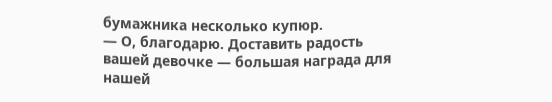бумажника несколько купюр.
— О, благодарю. Доставить радость вашей девочке — большая награда для нашей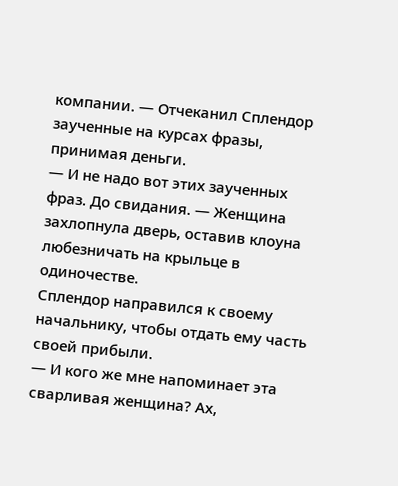компании. — Отчеканил Сплендор заученные на курсах фразы, принимая деньги.
— И не надо вот этих заученных фраз. До свидания. — Женщина захлопнула дверь, оставив клоуна любезничать на крыльце в одиночестве.
Сплендор направился к своему начальнику, чтобы отдать ему часть своей прибыли.
— И кого же мне напоминает эта сварливая женщина? Ах,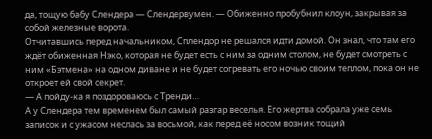да, тощую бабу Слендера — Слендервумен. — Обиженно пробубнил клоун, закрывая за собой железные ворота.
Отчитавшись перед начальником, Сплендор не решался идти домой. Он знал, что там его ждёт обиженная Нэко, которая не будет есть с ним за одним столом, не будет смотреть с ним «Бэтмена» на одном диване и не будет согревать его ночью своим теплом, пока он не откроет ей свой секрет.
— А пойду-ка я поздороваюсь с Тренди…
А у Слендера тем временем был самый разгар веселья. Его жертва собрала уже семь записок и с ужасом неслась за восьмой, как перед её носом возник тощий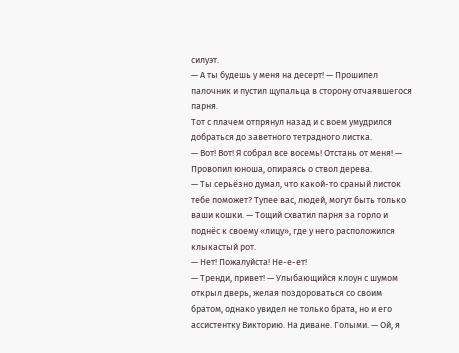силуэт.
— А ты будешь у меня на десерт! — Прошипел палочник и пустил щупальца в сторону отчаявшегося парня.
Тот с плачем отпрянул назад и с воем умудрился добраться до заветного тетрадного листка.
— Вот! Вот! Я собрал все восемь! Отстань от меня! — Провопил юноша, опираясь о ствол дерева.
— Ты серьёзно думал, что какой-то сраный листок тебе поможет? Тупее вас, людей, могут быть только ваши кошки. — Тощий схватил парня за горло и поднёс к своему «лицу», где у него расположился клыкастый рот.
— Нет! Пожалуйста! Не-е-ет!
— Тренди, привет! — Улыбающийся клоун с шумом открыл дверь, желая поздороваться со своим братом, однако увидел не только брата, но и его ассистентку Викторию. На диване. Голыми. — Ой, я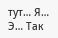тут… Я… Э… Так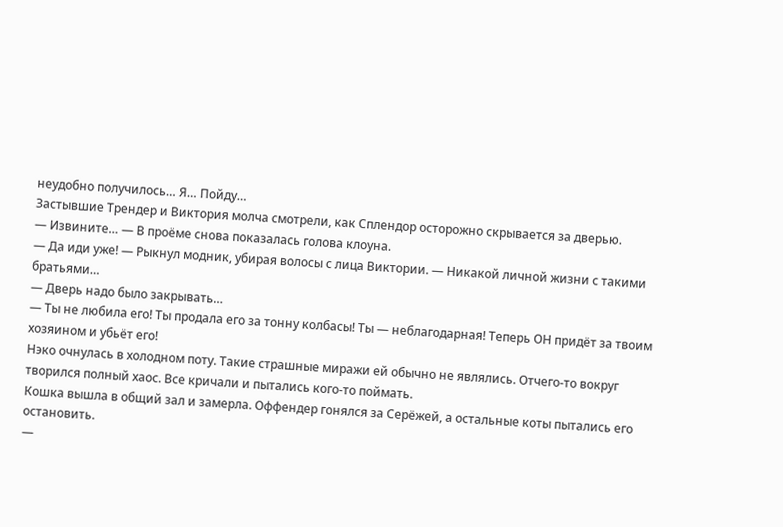неудобно получилось… Я… Пойду…
Застывшие Трендер и Виктория молча смотрели, как Сплендор осторожно скрывается за дверью.
— Извините… — В проёме снова показалась голова клоуна.
— Да иди уже! — Рыкнул модник, убирая волосы с лица Виктории. — Никакой личной жизни с такими братьями…
— Дверь надо было закрывать…
— Ты не любила его! Ты продала его за тонну колбасы! Ты — неблагодарная! Теперь ОН придёт за твоим хозяином и убьёт его!
Нэко очнулась в холодном поту. Такие страшные миражи ей обычно не являлись. Отчего-то вокруг творился полный хаос. Все кричали и пытались кого-то поймать.
Кошка вышла в общий зал и замерла. Оффендер гонялся за Серёжей, а остальные коты пытались его остановить.
—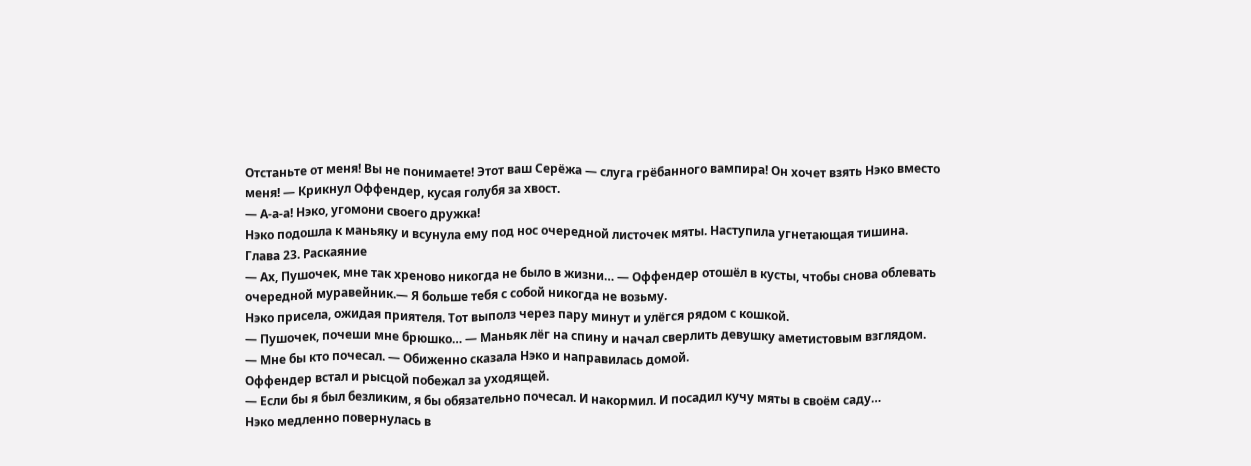Отстаньте от меня! Вы не понимаете! Этот ваш Серёжа — слуга грёбанного вампира! Он хочет взять Нэко вместо меня! — Крикнул Оффендер, кусая голубя за хвост.
— А-а-а! Нэко, угомони своего дружка!
Нэко подошла к маньяку и всунула ему под нос очередной листочек мяты. Наступила угнетающая тишина.
Глава 23. Раскаяние
— Ах, Пушочек, мне так хреново никогда не было в жизни… — Оффендер отошёл в кусты, чтобы снова облевать очередной муравейник.— Я больше тебя с собой никогда не возьму.
Нэко присела, ожидая приятеля. Тот выполз через пару минут и улёгся рядом с кошкой.
— Пушочек, почеши мне брюшко… — Маньяк лёг на спину и начал сверлить девушку аметистовым взглядом.
— Мне бы кто почесал. — Обиженно сказала Нэко и направилась домой.
Оффендер встал и рысцой побежал за уходящей.
— Если бы я был безликим, я бы обязательно почесал. И накормил. И посадил кучу мяты в своём саду…
Нэко медленно повернулась в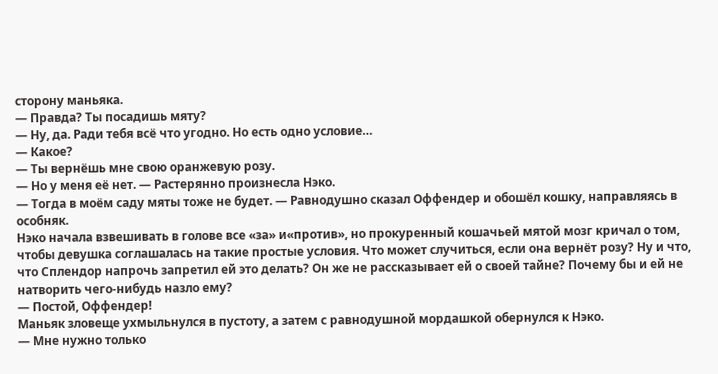сторону маньяка.
— Правда? Ты посадишь мяту?
— Ну, да. Ради тебя всё что угодно. Но есть одно условие…
— Какое?
— Ты вернёшь мне свою оранжевую розу.
— Но у меня её нет. — Растерянно произнесла Нэко.
— Тогда в моём саду мяты тоже не будет. — Равнодушно сказал Оффендер и обошёл кошку, направляясь в особняк.
Нэко начала взвешивать в голове все «за» и«против», но прокуренный кошачьей мятой мозг кричал о том, чтобы девушка соглашалась на такие простые условия. Что может случиться, если она вернёт розу? Ну и что, что Сплендор напрочь запретил ей это делать? Он же не рассказывает ей о своей тайне? Почему бы и ей не натворить чего-нибудь назло ему?
— Постой, Оффендер!
Маньяк зловеще ухмыльнулся в пустоту, а затем с равнодушной мордашкой обернулся к Нэко.
— Мне нужно только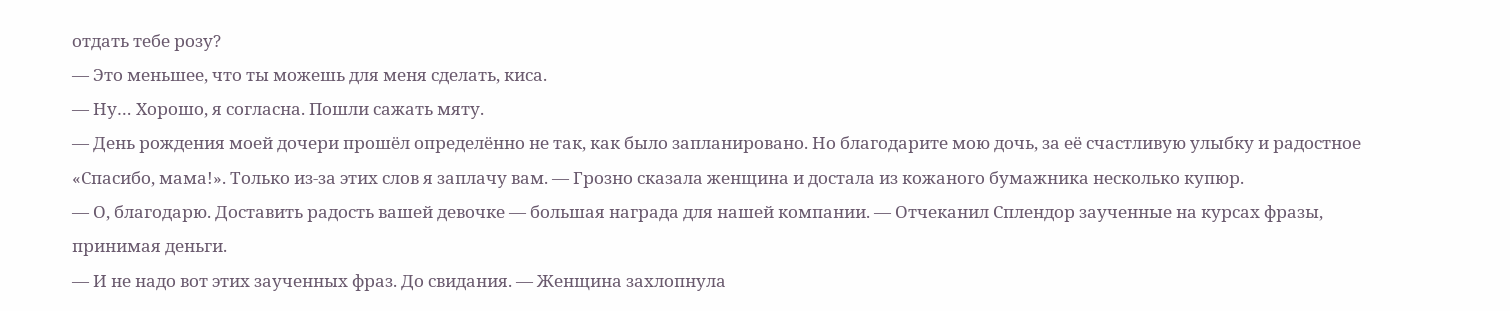отдать тебе розу?
— Это меньшее, что ты можешь для меня сделать, киса.
— Ну… Хорошо, я согласна. Пошли сажать мяту.
— День рождения моей дочери прошёл определённо не так, как было запланировано. Но благодарите мою дочь, за её счастливую улыбку и радостное «Спасибо, мама!». Только из-за этих слов я заплачу вам. — Грозно сказала женщина и достала из кожаного бумажника несколько купюр.
— О, благодарю. Доставить радость вашей девочке — большая награда для нашей компании. — Отчеканил Сплендор заученные на курсах фразы, принимая деньги.
— И не надо вот этих заученных фраз. До свидания. — Женщина захлопнула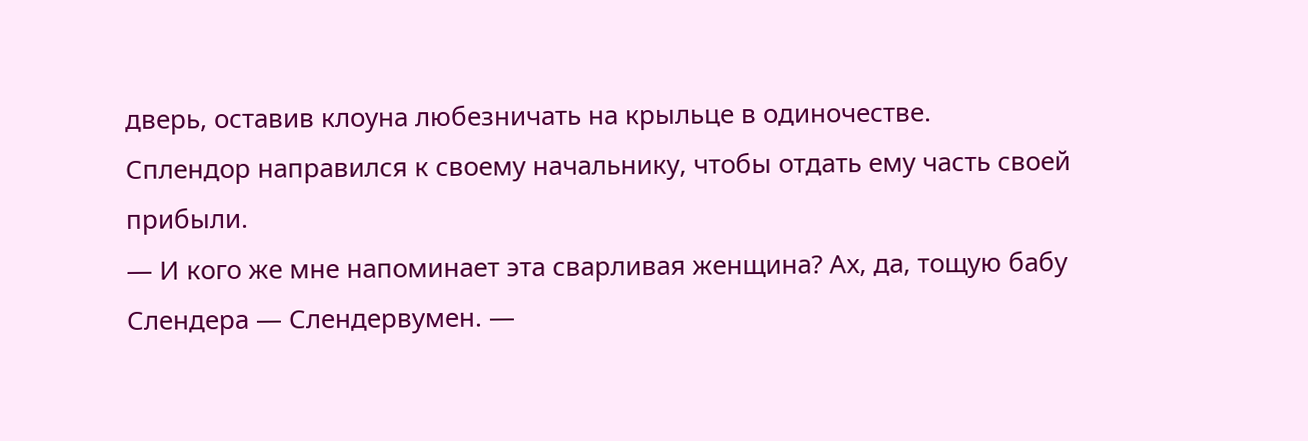дверь, оставив клоуна любезничать на крыльце в одиночестве.
Сплендор направился к своему начальнику, чтобы отдать ему часть своей прибыли.
— И кого же мне напоминает эта сварливая женщина? Ах, да, тощую бабу Слендера — Слендервумен. —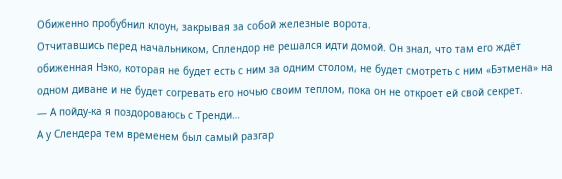Обиженно пробубнил клоун, закрывая за собой железные ворота.
Отчитавшись перед начальником, Сплендор не решался идти домой. Он знал, что там его ждёт обиженная Нэко, которая не будет есть с ним за одним столом, не будет смотреть с ним «Бэтмена» на одном диване и не будет согревать его ночью своим теплом, пока он не откроет ей свой секрет.
— А пойду-ка я поздороваюсь с Тренди…
А у Слендера тем временем был самый разгар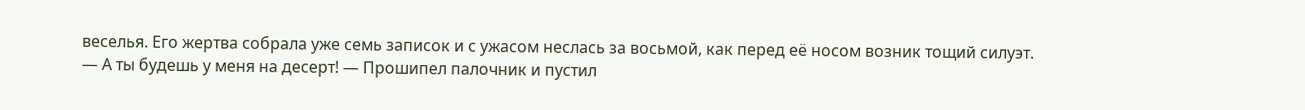веселья. Его жертва собрала уже семь записок и с ужасом неслась за восьмой, как перед её носом возник тощий силуэт.
— А ты будешь у меня на десерт! — Прошипел палочник и пустил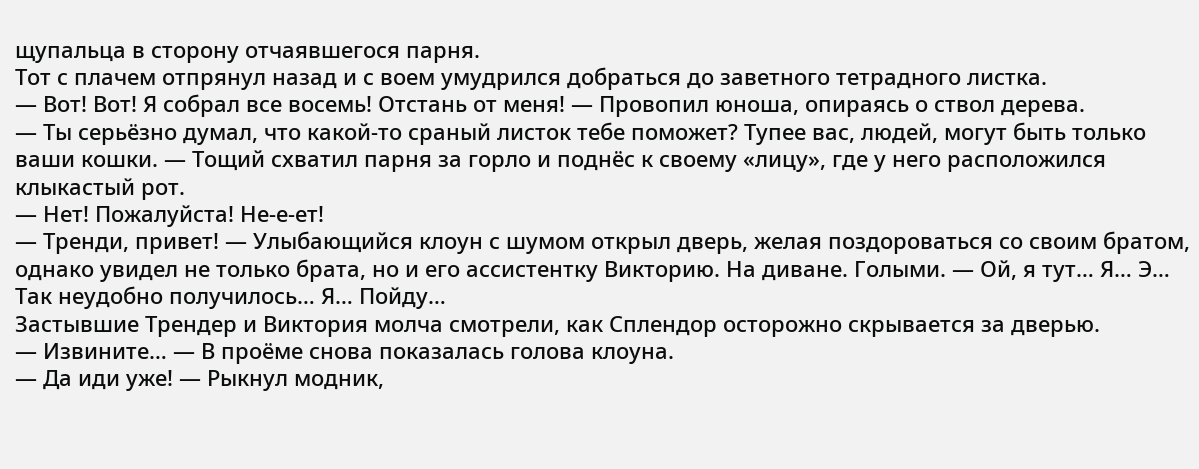щупальца в сторону отчаявшегося парня.
Тот с плачем отпрянул назад и с воем умудрился добраться до заветного тетрадного листка.
— Вот! Вот! Я собрал все восемь! Отстань от меня! — Провопил юноша, опираясь о ствол дерева.
— Ты серьёзно думал, что какой-то сраный листок тебе поможет? Тупее вас, людей, могут быть только ваши кошки. — Тощий схватил парня за горло и поднёс к своему «лицу», где у него расположился клыкастый рот.
— Нет! Пожалуйста! Не-е-ет!
— Тренди, привет! — Улыбающийся клоун с шумом открыл дверь, желая поздороваться со своим братом, однако увидел не только брата, но и его ассистентку Викторию. На диване. Голыми. — Ой, я тут… Я… Э… Так неудобно получилось… Я… Пойду…
Застывшие Трендер и Виктория молча смотрели, как Сплендор осторожно скрывается за дверью.
— Извините… — В проёме снова показалась голова клоуна.
— Да иди уже! — Рыкнул модник,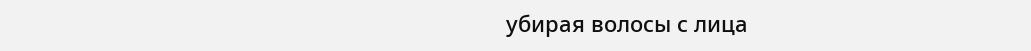убирая волосы с лица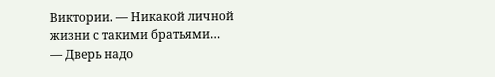Виктории. — Никакой личной жизни с такими братьями…
— Дверь надо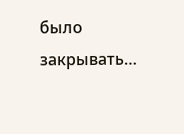было закрывать…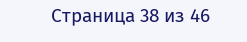Страница 38 из 46